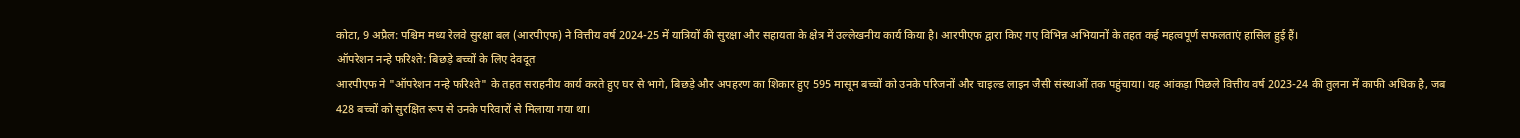कोटा, 9 अप्रैल: पश्चिम मध्य रेलवे सुरक्षा बल (आरपीएफ) ने वित्तीय वर्ष 2024-25 में यात्रियों की सुरक्षा और सहायता के क्षेत्र में उल्लेखनीय कार्य किया है। आरपीएफ द्वारा किए गए विभिन्न अभियानों के तहत कई महत्वपूर्ण सफलताएं हासिल हुई हैं।
ऑपरेशन नन्हे फरिश्ते: बिछड़े बच्चों के लिए देवदूत
आरपीएफ ने "ऑपरेशन नन्हे फरिश्ते" के तहत सराहनीय कार्य करते हुए घर से भागे, बिछड़े और अपहरण का शिकार हुए 595 मासूम बच्चों को उनके परिजनों और चाइल्ड लाइन जैसी संस्थाओं तक पहुंचाया। यह आंकड़ा पिछले वित्तीय वर्ष 2023-24 की तुलना में काफी अधिक है, जब 428 बच्चों को सुरक्षित रूप से उनके परिवारों से मिलाया गया था।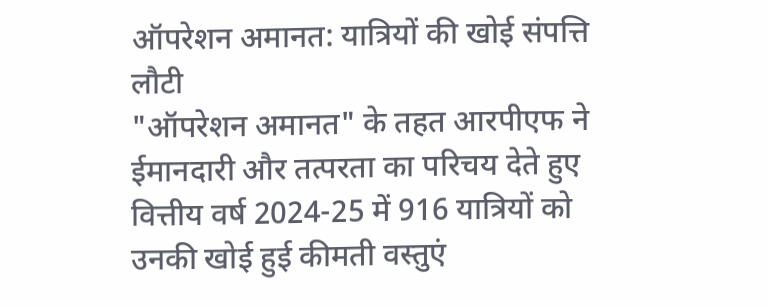ऑपरेशन अमानत: यात्रियों की खोई संपत्ति लौटी
"ऑपरेशन अमानत" के तहत आरपीएफ ने ईमानदारी और तत्परता का परिचय देते हुए वित्तीय वर्ष 2024-25 में 916 यात्रियों को उनकी खोई हुई कीमती वस्तुएं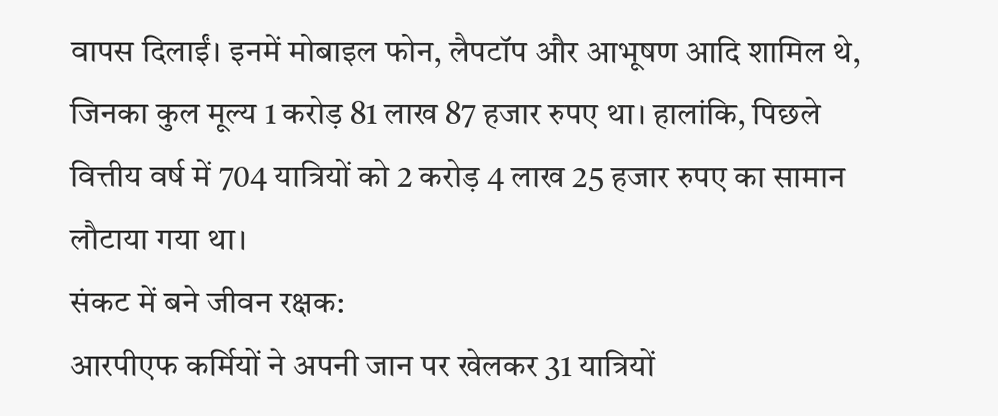वापस दिलाईं। इनमें मोबाइल फोन, लैपटॉप और आभूषण आदि शामिल थे, जिनका कुल मूल्य 1 करोड़ 81 लाख 87 हजार रुपए था। हालांकि, पिछले वित्तीय वर्ष में 704 यात्रियों को 2 करोड़ 4 लाख 25 हजार रुपए का सामान लौटाया गया था।
संकट में बने जीवन रक्षक:
आरपीएफ कर्मियों ने अपनी जान पर खेलकर 31 यात्रियों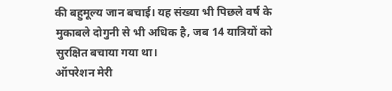की बहुमूल्य जान बचाई। यह संख्या भी पिछले वर्ष के मुकाबले दोगुनी से भी अधिक है, जब 14 यात्रियों को सुरक्षित बचाया गया था।
ऑपरेशन मेरी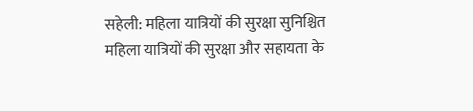सहेली: महिला यात्रियों की सुरक्षा सुनिश्चित
महिला यात्रियों की सुरक्षा और सहायता के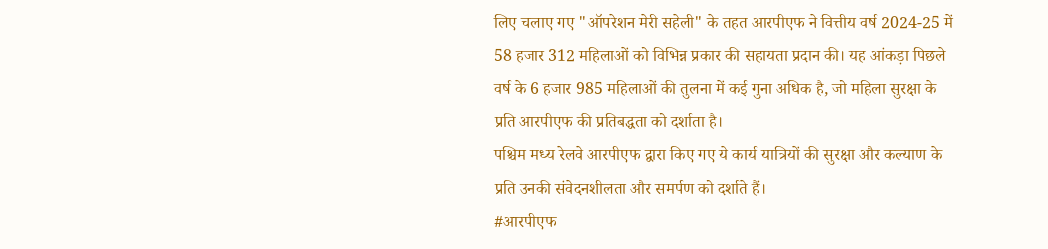लिए चलाए गए "ऑपरेशन मेरी सहेली" के तहत आरपीएफ ने वित्तीय वर्ष 2024-25 में 58 हजार 312 महिलाओं को विभिन्न प्रकार की सहायता प्रदान की। यह आंकड़ा पिछले वर्ष के 6 हजार 985 महिलाओं की तुलना में कई गुना अधिक है, जो महिला सुरक्षा के प्रति आरपीएफ की प्रतिबद्धता को दर्शाता है।
पश्चिम मध्य रेलवे आरपीएफ द्वारा किए गए ये कार्य यात्रियों की सुरक्षा और कल्याण के प्रति उनकी संवेदनशीलता और समर्पण को दर्शाते हैं।
#आरपीएफ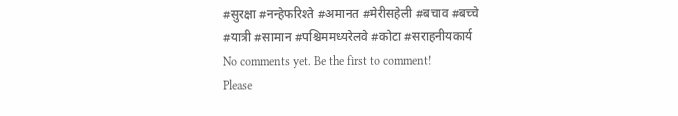#सुरक्षा #नन्हेफरिश्ते #अमानत #मेरीसहेली #बचाव #बच्चे #यात्री #सामान #पश्चिममध्यरेलवे #कोटा #सराहनीयकार्य
No comments yet. Be the first to comment!
Please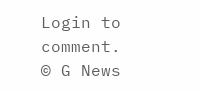Login to comment.
© G News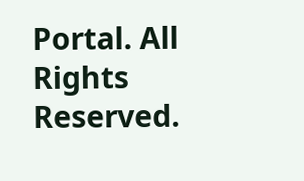Portal. All Rights Reserved.